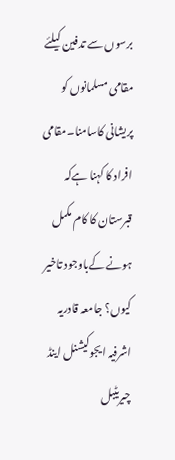برسوں سے تدفین کیلئے مقامی مسلمانوں کو پریشانی کاسامنا۔مقامی افراد کا کہنا ہےکہ قبرستان کا کام مکمل ہونے کےباوجود تاخیر کیوں؟ جامعہ قادریہ اشرفیہ ایجوکیشنل اینڈ چیریٹبل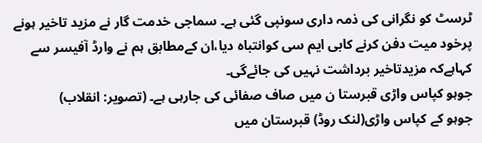ٹرسٹ کو نگرانی کی ذمہ داری سونپی گئی ہے۔ سماجی خدمت گار نے مزید تاخیر ہونے پرخود میت دفن کرنے کابی ایم سی کوانتباہ دیا،ان کےمطابق ہم نے وارڈ آفیسر سے کہاہےکہ مزیدتاخیر برداشت نہیں کی جائےگی۔
جوہو کپاس واڑی قبرستا ن میں صاف صفائی کی جارہی ہے۔ (تصویر: انقلاب)
جوہو کے کپاس واڑی(لنک روڈ) قبرستان میں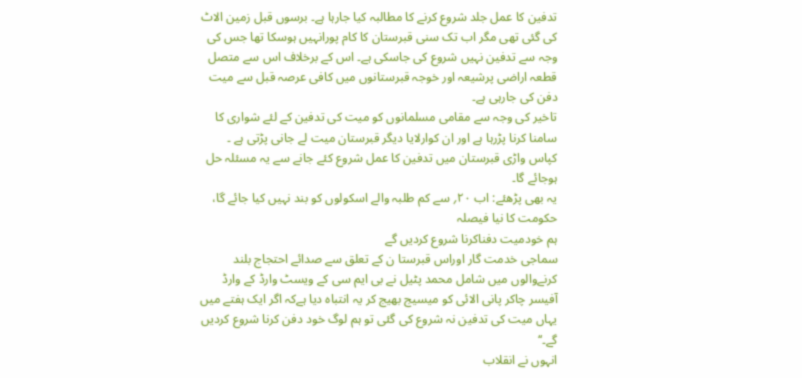تدفین کا عمل جلد شروع کرنے کا مطالبہ کیا جارہا ہے۔ برسوں قبل زمین الاٹ کی گئی تھی مگر اب تک سنی قبرستان کا کام پورانہیں ہوسکا تھا جس کی وجہ سے تدفین نہیں شروع کی جاسکی ہے۔ اس کے برخلاف اس سے متصل قطعہ اراضی پرشیعہ اور خوجہ قبرستانوں میں کافی عرصہ قبل سے میت دفن کی جارہی ہے۔
تاخیر کی وجہ سے مقامی مسلمانوں کو میت کی تدفین کے لئے شواری کا سامنا کرنا پڑرہا ہے اور ان کوارلایا دیگر قبرستان میت لے جانی پڑتی ہے ۔ کپاس واڑی قبرستان میں تدفین کا عمل شروع کئے جانے سے یہ مسئلہ حل ہوجائے گا۔
یہ بھی پڑھئے: اب ۲۰؍ سے کم طلبہ والے اسکولوں کو بند نہیں کیا جائے گا، حکومت کا نیا فیصلہ
ہم خودمیت دفناکرنا شروع کردیں گے
سماجی خدمت گار اوراس قبرستا ن کے تعلق سے صدائے احتجاج بلند کرنےوالوں میں شامل محمد پٹیل نے بی ایم سی کے ویسٹ وارڈ کے وارڈ آفیسر چاکر پانی الائی کو میسیج بھیج کر یہ انتباہ دیا ہےکہ اگر ایک ہفتے میں یہاں میت کی تدفین نہ شروع کی گئی تو ہم لوگ خود دفن کرنا شروع کردیں گے۔‘‘
انہوں نے انقلاب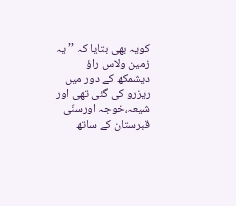کویہ بھی بتایا کہ ’’ یہ زمین ولاس راؤ دیشمکھ کے دور میں ریزرو کی گئی تھی اور شیعہ،خوجہ اورسنّی قبرستان کے ساتھ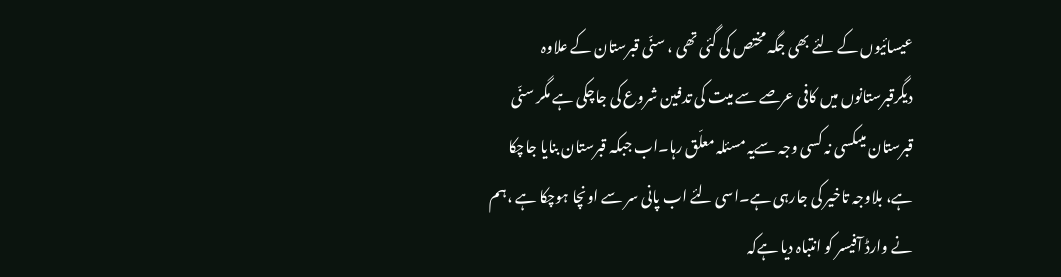عیسائیوں کے لئے بھی جگہ مختص کی گئی تھی ، سنّی قبرستان کے علاوہ دیگرقبرستانوں میں کافی عرصے سے میت کی تدفین شروع کی جاچکی ہے مگر سنّی قبرستان میںکسی نہ کسی وجہ سےیہ مسئلہ معلّق رہا۔اب جبکہ قبرستان بنایا جاچکا ہے، بلاوجہ تاخیر کی جارہی ہے۔اسی لئے اب پانی سر سے اونچا ہوچکا ہے ،ہم نے وارڈ آفیسر کو انتباہ دیا ہےکہ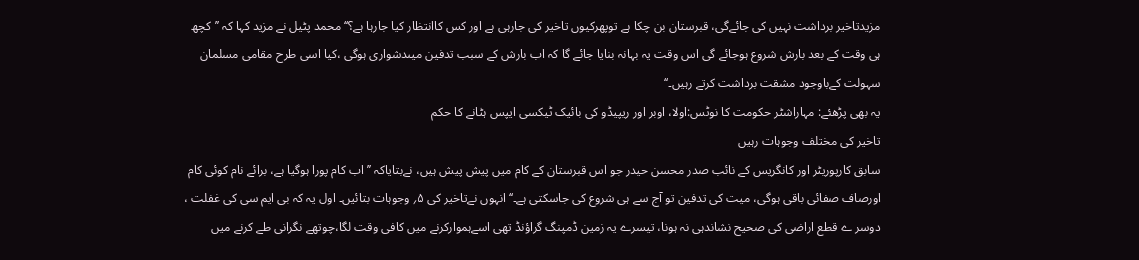مزیدتاخیر برداشت نہیں کی جائےگی، قبرستان بن چکا ہے توپھرکیوں تاخیر کی جارہی ہے اور کس کاانتظار کیا جارہا ہے؟‘‘ محمد پٹیل نے مزید کہا کہ ’’کچھ ہی وقت کے بعد بارش شروع ہوجائے گی اس وقت یہ بہانہ بنایا جائے گا کہ اب بارش کے سبب تدفین میںدشواری ہوگی ،کیا اسی طرح مقامی مسلمان سہولت کےباوجود مشقت برداشت کرتے رہیں۔‘‘
یہ بھی پڑھئے: مہاراشٹر حکومت کا نوٹس:اولا، اوبر اور ریپیڈو کی بائیک ٹیکسی ایپس ہٹانے کا حکم
تاخیر کی مختلف وجوہات رہیں
سابق کارپوریٹر اور کانگریس کے نائب صدر محسن حیدر جو اس قبرستان کے کام میں پیش پیش ہیں، نےبتایاکہ ’’ اب کام پورا ہوگیا ہے، برائے نام کوئی کام اورصاف صفائی باقی ہوگی، میت کی تدفین تو آج سے ہی شروع کی جاسکتی ہے۔‘‘ انہوں نےتاخیر کی ۵؍ وجوہات بتائیں۔ اول یہ کہ بی ایم سی کی غفلت ، دوسر ے قطع اراضی کی صحیح نشاندہی نہ ہونا، تیسرے یہ زمین ڈمپنگ گراؤنڈ تھی اسےہموارکرنے میں کافی وقت لگا،چوتھے نگرانی طے کرنے میں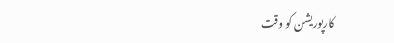کارپوریشن کو وقت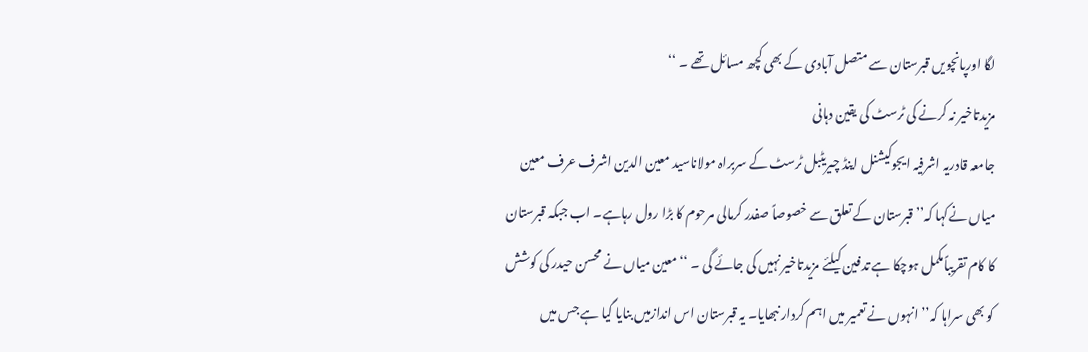لگا اورپانچویں قبرستان سے متصل آبادی کے بھی کچھ مسائل تھے ۔ ‘‘
مزیدتاخیر نہ کرنے کی ٹرسٹ کی یقین دہانی
جامعہ قادریہ اشرفیہ ایجوکیشنل اینڈ چیریٹبل ٹرسٹ کے سربراہ مولاناسید معین الدین اشرف عرف معین میاں نےکہا کہ’’ قبرستان کے تعلق سے خصوصاً صفدر کرمالی مرحوم کا بڑا رول رہاہے۔ اب جبکہ قبرستان کا کام تقریباًمکمل ہوچکا ہے تدفین کیلئے مزیدتاخیر نہیں کی جائے گی ۔ ‘‘معین میاں نے محسن حیدر کی کوشش کو بھی سراہا کہ’’ انہوں نے تعمیر میں اہم کردار نبھایا۔ یہ قبرستان اس اندازمیں بنایا گیا ہے جس میں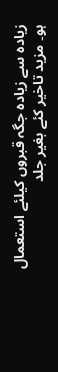زیادہ سے زیادہ جگہ قبروں کیلئے استعمال ہو۔ مزید تاخیر کئے بغیر جلد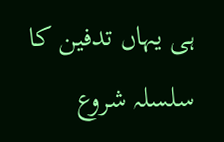ہی یہاں تدفین کا سلسلہ شروع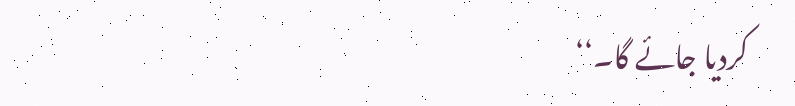کردیا جائے گا۔‘‘